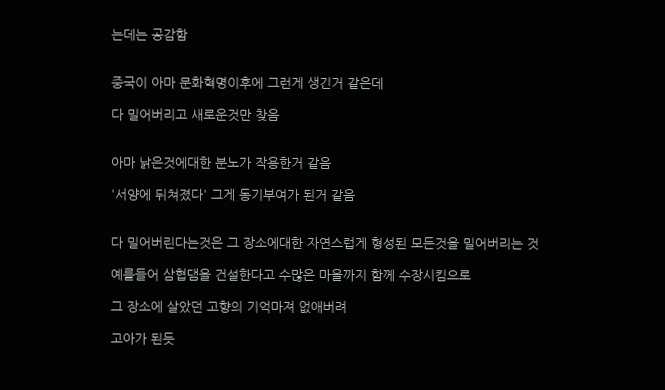는데는 공감함


중국이 아마 문화혁명이후에 그런게 생긴거 같은데

다 밀어버리고 새로운것만 찾음


아마 낡은것에대한 분노가 작용한거 같음

'서양에 뒤쳐졌다' 그게 동기부여가 된거 같음


다 밀어버린다는것은 그 장소에대한 자연스럽게 형성된 모든것을 밀어버리는 것

예를들어 삼협댐을 건설한다고 수많은 마을까지 함께 수장시킴으로

그 장소에 살았던 고향의 기억마져 없애버려

고아가 된듯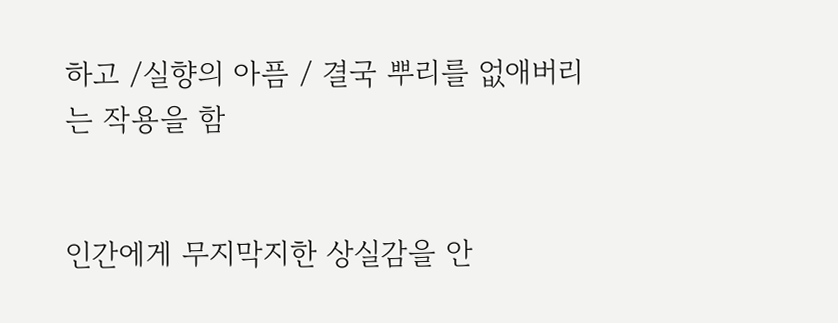하고 /실향의 아픔 / 결국 뿌리를 없애버리는 작용을 함


인간에게 무지막지한 상실감을 안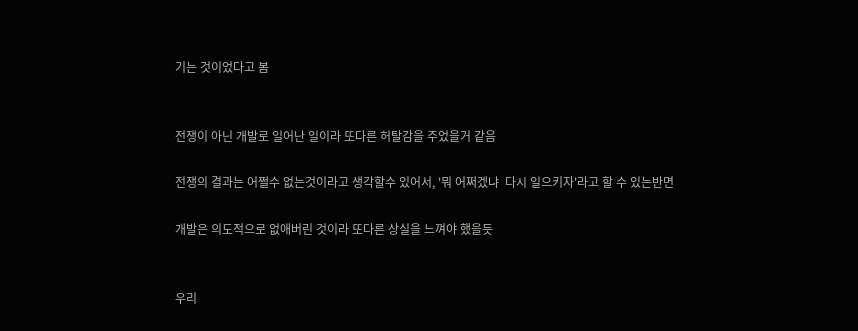기는 것이었다고 봄


전쟁이 아닌 개발로 일어난 일이라 또다른 허탈감을 주었을거 같음

전쟁의 결과는 어쩔수 없는것이라고 생각할수 있어서, '뭐 어쩌겠냐  다시 일으키자'라고 할 수 있는반면

개발은 의도적으로 없애버린 것이라 또다른 상실을 느껴야 했을듯


우리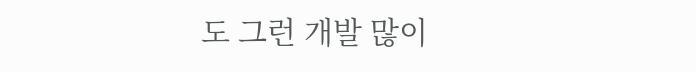도 그런 개발 많이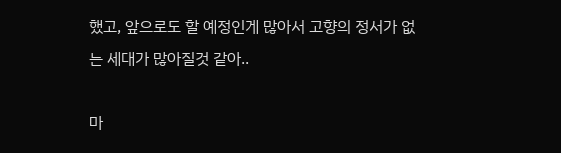했고, 앞으로도 할 예정인게 많아서 고향의 정서가 없는 세대가 많아질것 같아..

마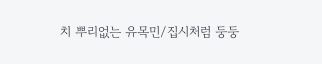치 뿌리없는 유목민/집시처럼 둥둥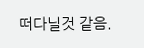떠다닐것 같음.